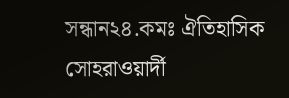সন্ধান২৪.কমঃ ঐতিহাসিক সোহরাওয়ার্দী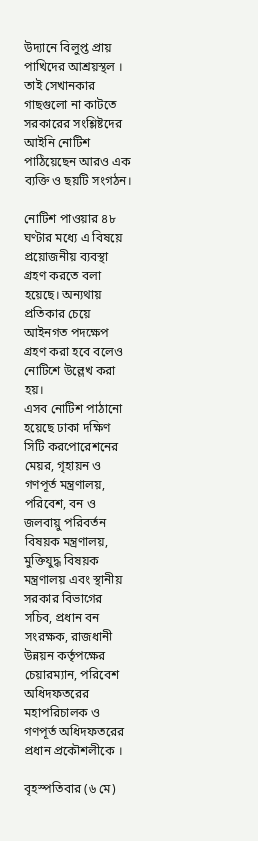উদ্যানে বিলুপ্ত প্রায় পাখিদের আশ্রয়স্থল । তাই সেখানকার গাছগুলো না কাটতে সরকারের সংশ্লিষ্টদের আইনি নোটিশ পাঠিয়েছেন আরও এক ব্যক্তি ও ছয়টি সংগঠন।

নোটিশ পাওয়ার ৪৮ ঘণ্টার মধ্যে এ বিষয়ে প্রয়োজনীয় ব্যবস্থা গ্রহণ করতে বলা হয়েছে। অন্যথায় প্রতিকার চেয়ে আইনগত পদক্ষেপ গ্রহণ করা হবে বলেও নোটিশে উল্লেখ করা হয়।
এসব নোটিশ পাঠানো হয়েছে ঢাকা দক্ষিণ সিটি করপোরেশনের মেয়র, গৃহায়ন ও গণপূর্ত মন্ত্রণালয়, পরিবেশ, বন ও জলবায়ু পরিবর্তন বিষয়ক মন্ত্রণালয়, মুক্তিযুদ্ধ বিষয়ক মন্ত্রণালয় এবং স্থানীয় সরকার বিভাগের সচিব, প্রধান বন সংরক্ষক, রাজধানী উন্নয়ন কর্তৃপক্ষের চেয়ারম্যান, পরিবেশ অধিদফতরের মহাপরিচালক ও গণপূর্ত অধিদফতরের প্রধান প্রকৌশলীকে ।

বৃহস্পতিবার (৬ মে)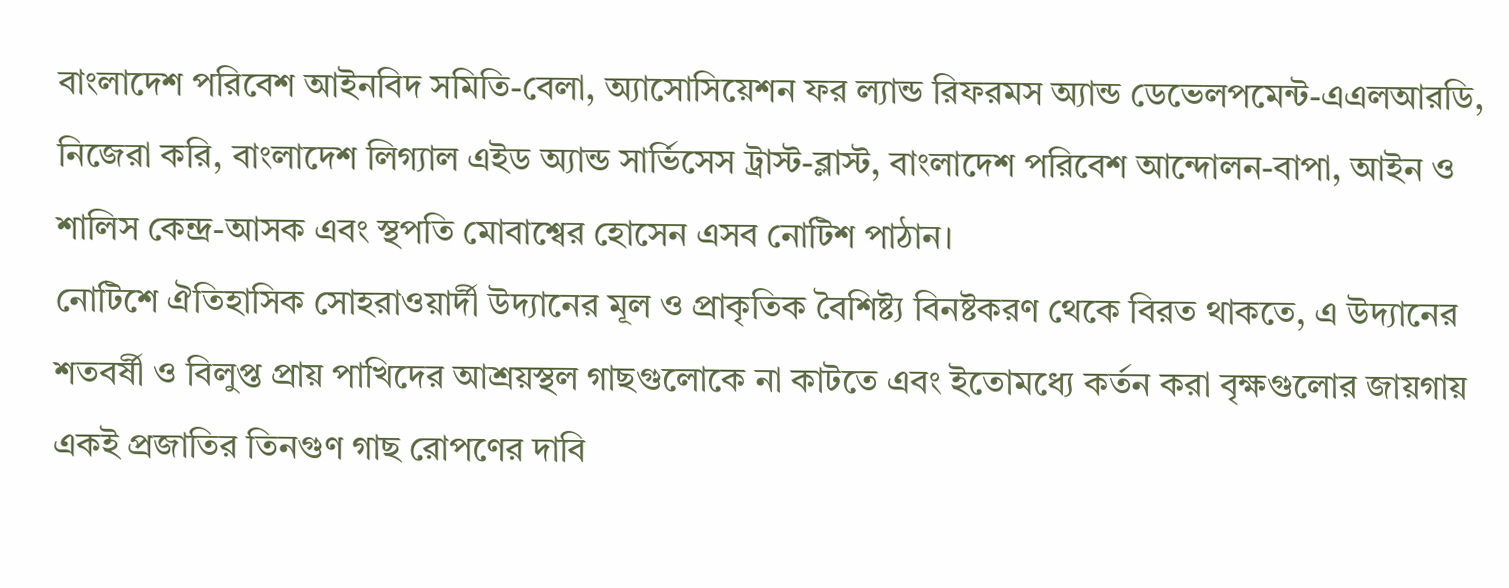বাংলাদেশ পরিবেশ আইনবিদ সমিতি-বেলা, অ্যাসোসিয়েশন ফর ল্যান্ড রিফরমস অ্যান্ড ডেভেলপমেন্ট-এএলআরডি, নিজেরা করি, বাংলাদেশ লিগ্যাল এইড অ্যান্ড সার্ভিসেস ট্রাস্ট-ব্লাস্ট, বাংলাদেশ পরিবেশ আন্দোলন-বাপা, আইন ও শালিস কেন্দ্র-আসক এবং স্থপতি মোবাশ্বের হোসেন এসব নোটিশ পাঠান।
নোটিশে ঐতিহাসিক সোহরাওয়ার্দী উদ্যানের মূল ও প্রাকৃতিক বৈশিষ্ট্য বিনষ্টকরণ থেকে বিরত থাকতে, এ উদ্যানের শতবর্ষী ও বিলুপ্ত প্রায় পাখিদের আশ্রয়স্থল গাছগুলোকে না কাটতে এবং ইতোমধ্যে কর্তন করা বৃক্ষগুলোর জায়গায় একই প্রজাতির তিনগুণ গাছ রোপণের দাবি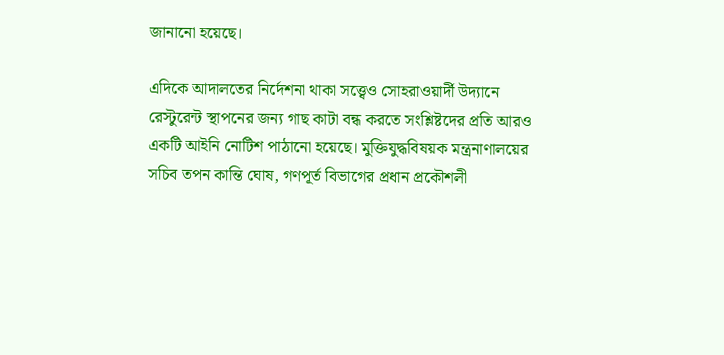জানানো হয়েছে।

এদিকে আদালতের নির্দেশনা থাকা সত্ত্বেও সোহরাওয়ার্দী উদ্যানে রেস্টুরেন্ট স্থাপনের জন্য গাছ কাটা বন্ধ করতে সংশ্লিষ্টদের প্রতি আরও একটি আইনি নোটিশ পাঠানো হয়েছে। মুক্তিযুদ্ধবিষয়ক মন্ত্রনাণালয়ের সচিব তপন কান্তি ঘোষ, গণপূর্ত বিভাগের প্রধান প্রকৌশলী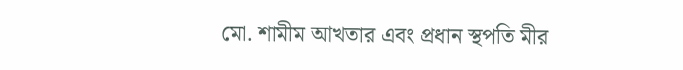মো. শামীম আখতার এবং প্রধান স্থপতি মীর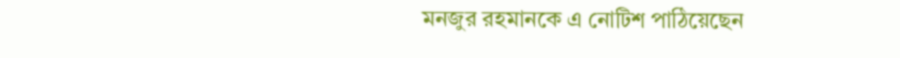মনজুর রহমানকে এ নোটিশ পাঠিয়েছেন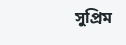সুপ্রিম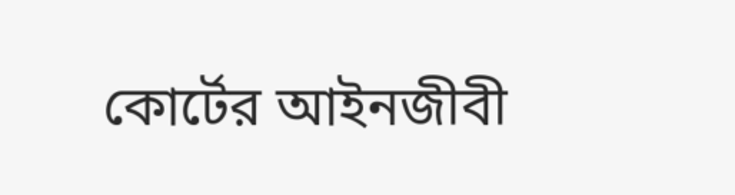কোর্টের আইনজীবী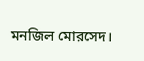মনজিল মোরসেদ।